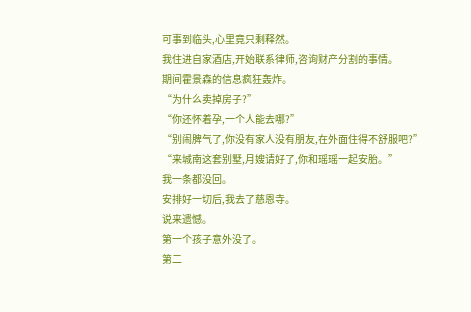可事到临头,心里竟只剩释然。
我住进自家酒店,开始联系律师,咨询财产分割的事情。
期间霍景森的信息疯狂轰炸。
“为什么卖掉房子?”
“你还怀着孕,一个人能去哪?”
“别闹脾气了,你没有家人没有朋友,在外面住得不舒服吧?”
“来城南这套别墅,月嫂请好了,你和瑶瑶一起安胎。”
我一条都没回。
安排好一切后,我去了慈恩寺。
说来遗憾。
第一个孩子意外没了。
第二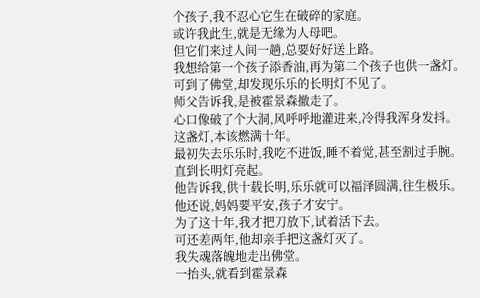个孩子,我不忍心它生在破碎的家庭。
或许我此生,就是无缘为人母吧。
但它们来过人间一趟,总要好好送上路。
我想给第一个孩子添香油,再为第二个孩子也供一盏灯。
可到了佛堂,却发现乐乐的长明灯不见了。
师父告诉我,是被霍景森撤走了。
心口像破了个大洞,风呼呼地灌进来,冷得我浑身发抖。
这盏灯,本该燃满十年。
最初失去乐乐时,我吃不进饭,睡不着觉,甚至割过手腕。
直到长明灯亮起。
他告诉我,供十载长明,乐乐就可以福泽圆满,往生极乐。
他还说,妈妈要平安,孩子才安宁。
为了这十年,我才把刀放下,试着活下去。
可还差两年,他却亲手把这盏灯灭了。
我失魂落魄地走出佛堂。
一抬头,就看到霍景森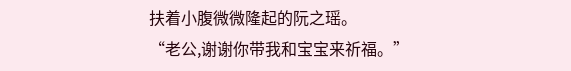扶着小腹微微隆起的阮之瑶。
“老公,谢谢你带我和宝宝来祈福。”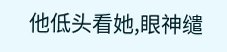他低头看她,眼神缱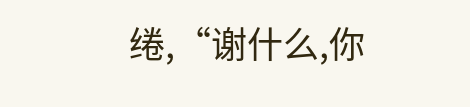绻,“谢什么,你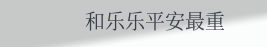和乐乐平安最重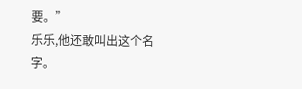要。”
乐乐,他还敢叫出这个名字。